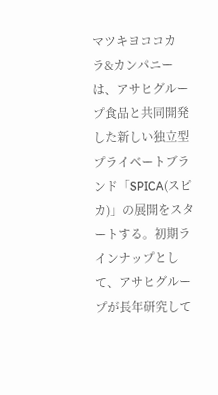マツキヨココカラ&カンパニーは、アサヒグループ食品と共同開発した新しい独立型プライベートブランド「SPICA(スピカ)」の展開をスタートする。初期ラインナップとして、アサヒグループが長年研究して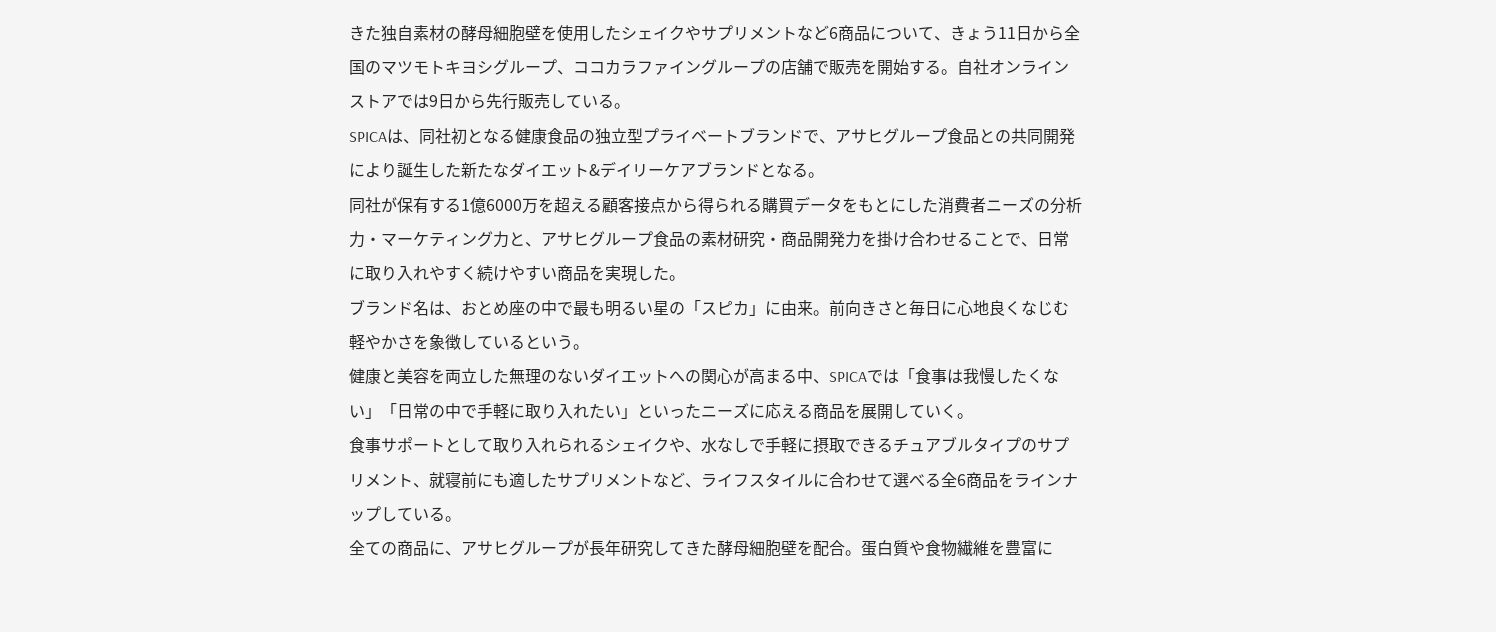きた独自素材の酵母細胞壁を使用したシェイクやサプリメントなど6商品について、きょう11日から全国のマツモトキヨシグループ、ココカラファイングループの店舗で販売を開始する。自社オンラインストアでは9日から先行販売している。
SPICAは、同社初となる健康食品の独立型プライベートブランドで、アサヒグループ食品との共同開発により誕生した新たなダイエット&デイリーケアブランドとなる。
同社が保有する1億6000万を超える顧客接点から得られる購買データをもとにした消費者ニーズの分析力・マーケティング力と、アサヒグループ食品の素材研究・商品開発力を掛け合わせることで、日常に取り入れやすく続けやすい商品を実現した。
ブランド名は、おとめ座の中で最も明るい星の「スピカ」に由来。前向きさと毎日に心地良くなじむ軽やかさを象徴しているという。
健康と美容を両立した無理のないダイエットへの関心が高まる中、SPICAでは「食事は我慢したくない」「日常の中で手軽に取り入れたい」といったニーズに応える商品を展開していく。
食事サポートとして取り入れられるシェイクや、水なしで手軽に摂取できるチュアブルタイプのサプリメント、就寝前にも適したサプリメントなど、ライフスタイルに合わせて選べる全6商品をラインナップしている。
全ての商品に、アサヒグループが長年研究してきた酵母細胞壁を配合。蛋白質や食物繊維を豊富に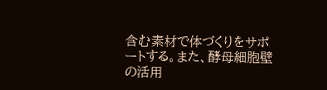含む素材で体づくりをサポートする。また、酵母細胞壁の活用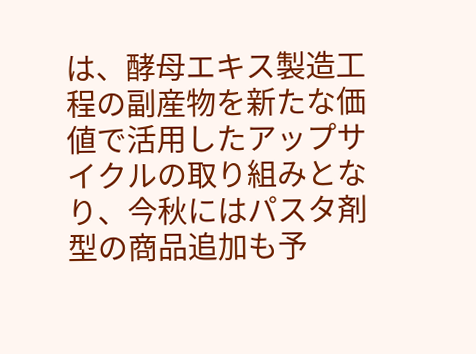は、酵母エキス製造工程の副産物を新たな価値で活用したアップサイクルの取り組みとなり、今秋にはパスタ剤型の商品追加も予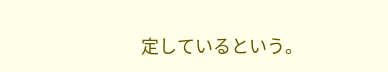定しているという。